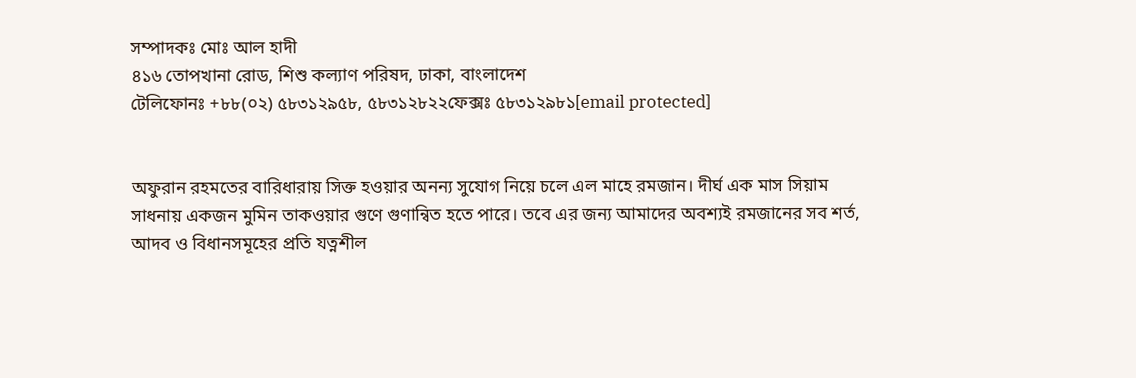সম্পাদকঃ মোঃ আল হাদী
৪১৬ তোপখানা রোড, শিশু কল্যাণ পরিষদ, ঢাকা, বাংলাদেশ
টেলিফোনঃ +৮৮(০২) ৫৮৩১২৯৫৮, ৫৮৩১২৮২২ফেক্সঃ ৫৮৩১২৯৮১[email protected]


অফুরান রহমতের বারিধারায় সিক্ত হওয়ার অনন্য সুযোগ নিয়ে চলে এল মাহে রমজান। দীর্ঘ এক মাস সিয়াম সাধনায় একজন মুমিন তাকওয়ার গুণে গুণান্বিত হতে পারে। তবে এর জন্য আমাদের অবশ্যই রমজানের সব শর্ত, আদব ও বিধানসমূহের প্রতি যত্নশীল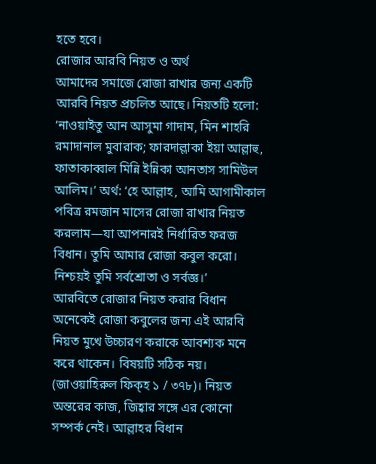হতে হবে।
রোজার আরবি নিয়ত ও অর্থ
আমাদের সমাজে রোজা রাখার জন্য একটি আরবি নিয়ত প্রচলিত আছে। নিয়তটি হলো: ‘নাওয়াইতু আন আসুমা গাদাম, মিন শাহরি রমাদানাল মুবারাক; ফারদাল্লাকা ইয়া আল্লাহু, ফাতাকাব্বাল মিন্নি ইন্নিকা আনতাস সামিউল আলিম।’ অর্থ: ‘হে আল্লাহ, আমি আগামীকাল পবিত্র রমজান মাসের রোজা রাখার নিয়ত করলাম—যা আপনারই নির্ধারিত ফরজ বিধান। তুমি আমার রোজা কবুল করো। নিশ্চয়ই তুমি সর্বশ্রোতা ও সর্বজ্ঞ।’
আরবিতে রোজার নিয়ত করার বিধান
অনেকেই রোজা কবুলের জন্য এই আরবি নিয়ত মুখে উচ্চারণ করাকে আবশ্যক মনে করে থাকেন। বিষয়টি সঠিক নয়। (জাওয়াহিরুল ফিক্হ ১ / ৩৭৮)। নিয়ত অন্তরের কাজ, জিহ্বার সঙ্গে এর কোনো সম্পর্ক নেই। আল্লাহর বিধান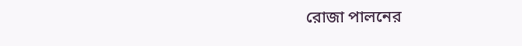রোজা পালনের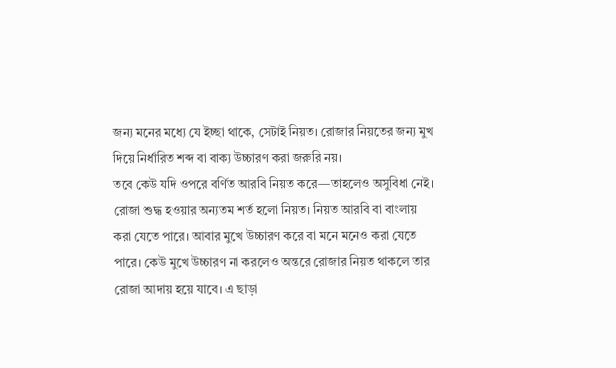জন্য মনের মধ্যে যে ইচ্ছা থাকে, সেটাই নিয়ত। রোজার নিয়তের জন্য মুখ দিয়ে নির্ধারিত শব্দ বা বাক্য উচ্চারণ করা জরুরি নয়।
তবে কেউ যদি ওপরে বর্ণিত আরবি নিয়ত করে—তাহলেও অসুবিধা নেই। রোজা শুদ্ধ হওয়ার অন্যতম শর্ত হলো নিয়ত। নিয়ত আরবি বা বাংলায় করা যেতে পারে। আবার মুখে উচ্চারণ করে বা মনে মনেও করা যেতে পারে। কেউ মুখে উচ্চারণ না করলেও অন্তরে রোজার নিয়ত থাকলে তার রোজা আদায় হয়ে যাবে। এ ছাড়া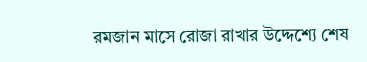রমজান মাসে রোজা রাখার উদ্দেশ্যে শেষ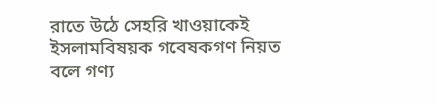রাতে উঠে সেহরি খাওয়াকেই ইসলামবিষয়ক গবেষকগণ নিয়ত বলে গণ্য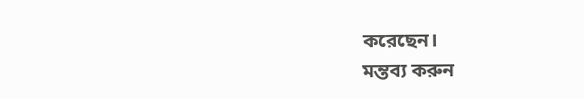করেছেন।
মন্তব্য করুন